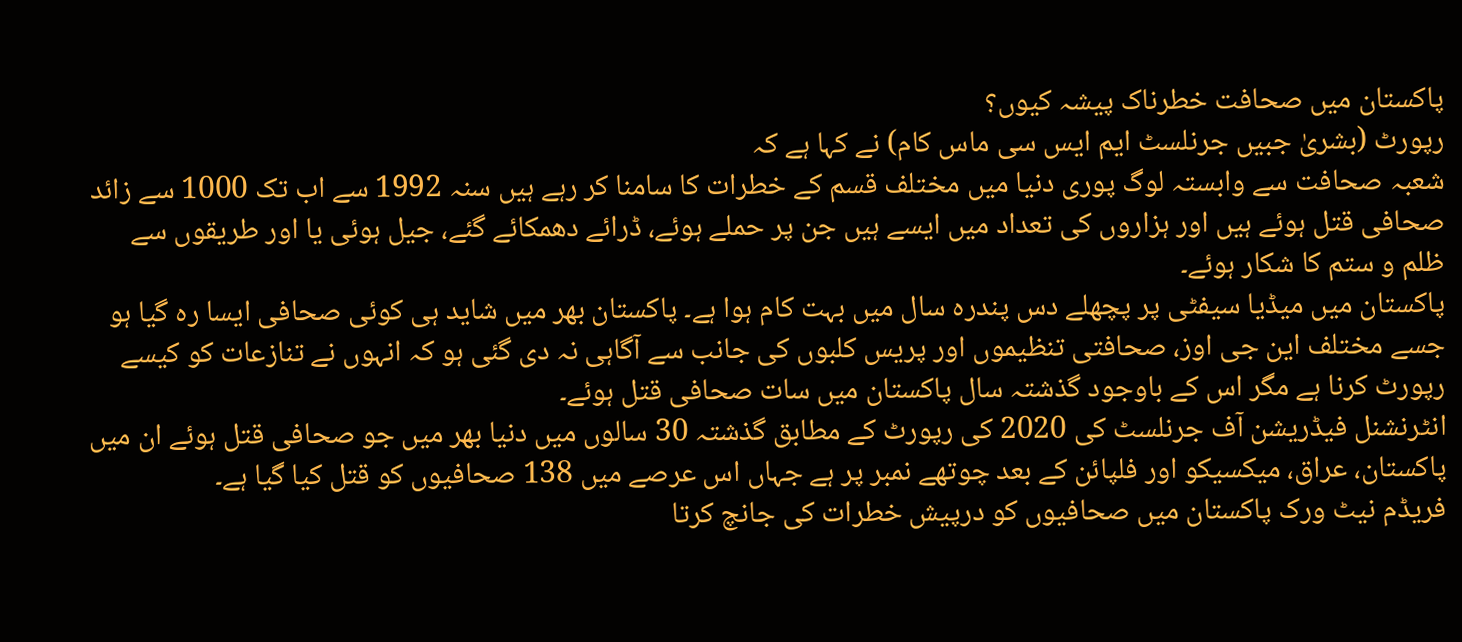پاکستان میں صحافت خطرناک پیشہ کیوں؟
رپورٹ (بشریٰ جبیں جرنلسٹ ایم ایس سی ماس کام) نے کہا ہے کہ
شعبہ صحافت سے وابستہ لوگ پوری دنیا میں مختلف قسم کے خطرات کا سامنا کر رہے ہیں سنہ 1992 سے اب تک 1000 سے زائد صحافی قتل ہوئے ہیں اور ہزاروں کی تعداد میں ایسے ہیں جن پر حملے ہوئے، ڈرائے دھمکائے گئے، جیل ہوئی یا اور طریقوں سے ظلم و ستم کا شکار ہوئے۔
پاکستان میں میڈیا سیفٹی پر پچھلے دس پندرہ سال میں بہت کام ہوا ہے۔ پاکستان بھر میں شاید ہی کوئی صحافی ایسا رہ گیا ہو جسے مختلف این جی اوز، صحافتی تنظیموں اور پریس کلبوں کی جانب سے آگاہی نہ دی گئی ہو کہ انہوں نے تنازعات کو کیسے رپورٹ کرنا ہے مگر اس کے باوجود گذشتہ سال پاکستان میں سات صحافی قتل ہوئے۔
انٹرنشنل فیڈریشن آف جرنلسٹ کی 2020 کی رپورٹ کے مطابق گذشتہ 30 سالوں میں دنیا بھر میں جو صحافی قتل ہوئے ان میں پاکستان، عراق، میکسیکو اور فلپائن کے بعد چوتھے نمبر پر ہے جہاں اس عرصے میں 138 صحافیوں کو قتل کیا گیا ہے۔
فریڈم نیٹ ورک پاکستان میں صحافیوں کو درپیش خطرات کی جانچ کرتا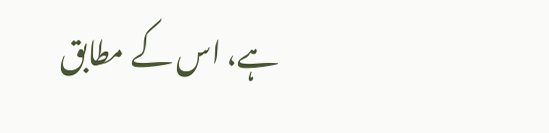ہے، اس کے مطابق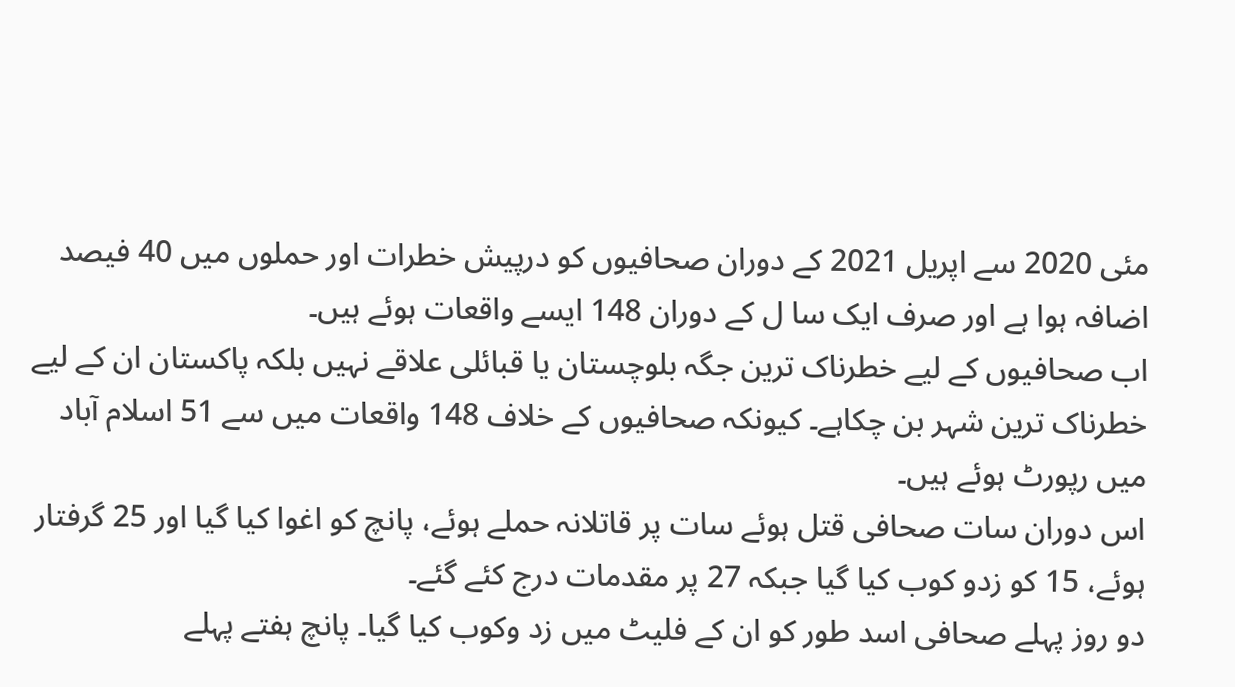مئی 2020 سے اپریل 2021 کے دوران صحافیوں کو درپیش خطرات اور حملوں میں 40 فیصد اضافہ ہوا ہے اور صرف ایک سا ل کے دوران 148 ایسے واقعات ہوئے ہیں۔
اب صحافیوں کے لیے خطرناک ترین جگہ بلوچستان یا قبائلی علاقے نہیں بلکہ پاکستان ان کے لیے خطرناک ترین شہر بن چکاہے۔ کیونکہ صحافیوں کے خلاف 148 واقعات میں سے 51 اسلام آباد میں رپورٹ ہوئے ہیں۔
اس دوران سات صحافی قتل ہوئے سات پر قاتلانہ حملے ہوئے، پانچ کو اغوا کیا گیا اور 25 گرفتار ہوئے، 15 کو زدو کوب کیا گیا جبکہ 27 پر مقدمات درج کئے گئے۔
دو روز پہلے صحافی اسد طور کو ان کے فلیٹ میں زد وکوب کیا گیا۔ پانچ ہفتے پہلے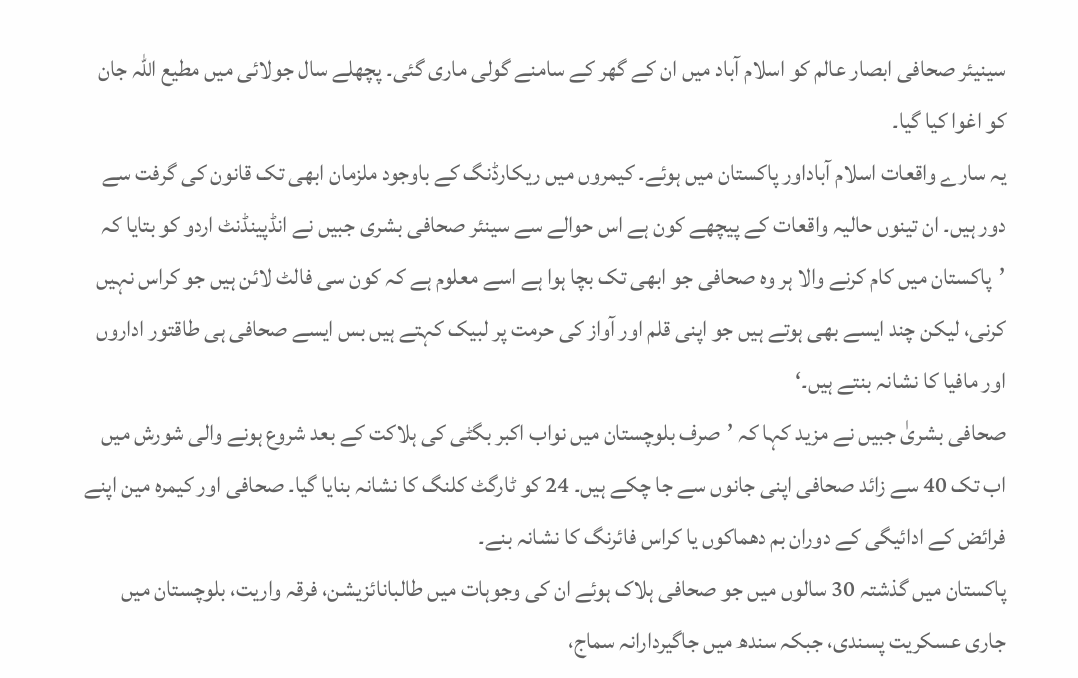سینیئر صحافی ابصار عالم کو اسلام آباد میں ان کے گھر کے سامنے گولی ماری گئی۔ پچھلے سال جولائی میں مطیع اللہ جان کو اغوا کیا گیا۔
یہ سارے واقعات اسلام آباداور پاکستان میں ہوئے۔ کیمروں میں ریکارڈنگ کے باوجود ملزمان ابھی تک قانون کی گرفت سے دور ہیں۔ ان تینوں حالیہ واقعات کے پیچھے کون ہے اس حوالے سے سینئر صحافی بشری جبیں نے انڈپینڈنٹ اردو کو بتایا کہ ’پاکستان میں کام کرنے والا ہر وہ صحافی جو ابھی تک بچا ہوا ہے اسے معلوم ہے کہ کون سی فالٹ لائن ہیں جو کراس نہیں کرنی، لیکن چند ایسے بھی ہوتے ہیں جو اپنی قلم اور آواز کی حرمت پر لبیک کہتے ہیں بس ایسے صحافی ہی طاقتور اداروں اور مافیا کا نشانہ بنتے ہیں۔‘
صحافی بشریٰ جبیں نے مزید کہا کہ ’صرف بلوچستان میں نواب اکبر بگٹی کی ہلاکت کے بعد شروع ہونے والی شورش میں اب تک 40 سے زائد صحافی اپنی جانوں سے جا چکے ہیں۔ 24 کو ٹارگٹ کلنگ کا نشانہ بنایا گیا۔ صحافی اور کیمرہ مین اپنے فرائض کے ادائیگی کے دوران بم دھماکوں یا کراس فائرنگ کا نشانہ بنے۔
پاکستان میں گذشتہ 30 سالوں میں جو صحافی ہلاک ہوئے ان کی وجوہات میں طالبانائزیشن، فرقہ واریت، بلوچستان میں جاری عسکریت پسندی، جبکہ سندھ میں جاگیردارانہ سماج،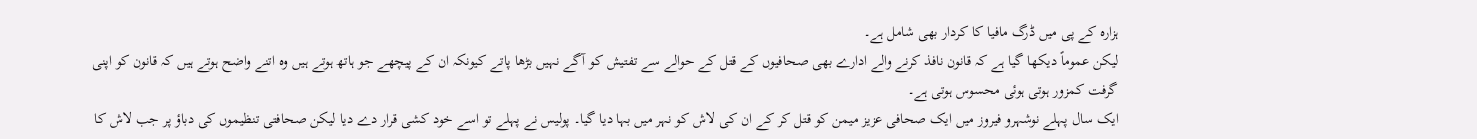ہزارہ کے پی میں ڈرگ مافیا کا کردار بھی شامل ہے۔
لیکن عموماً دیکھا گیا ہے کہ قانون نافذ کرنے والے ادارے بھی صحافیوں کے قتل کے حوالے سے تفتیش کو آگے نہیں بڑھا پاتے کیونکہ ان کے پیچھے جو ہاتھ ہوتے ہیں وہ اتنے واضح ہوتے ہیں کہ قانون کو اپنی گرفت کمزور ہوتی ہوئی محسوس ہوتی ہے۔
ایک سال پہلے نوشہرو فیروز میں ایک صحافی عزیز میمن کو قتل کر کے ان کی لاش کو نہر میں بہا دیا گیا۔ پولیس نے پہلے تو اسے خود کشی قرار دے دیا لیکن صحافتی تنظیموں کی دباؤ پر جب لاش کا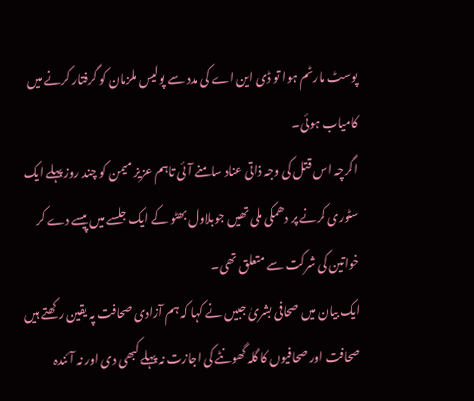پوسٹ مارٹم ہوا تو ڈی این اے کی مدد سے پولیس ملزمان کو گرفتار کرنے میں کامیاب ہوئی۔
اگرچہ اس قتل کی وجہ ذاتی عناد سامنے آئی تاہم عزیز میمن کو چند روز پہلے ایک سٹوری کرنے پر دھمکی ملی تھیں جوبلاول بھٹو کے ایک جلسے میں پیسے دے کر خواتین کی شرکت سے متعلق تھی۔
ایک بیان میں صحافی بشریٰ جبیں نے کہا کہ ہم آزادی صحافت پہ یقین رکھتے ہیں صحافت اور صحافيوں کا گلہ گھونٹے کی اجازت نہ پہلے کبھی دی اور نہ آئندہ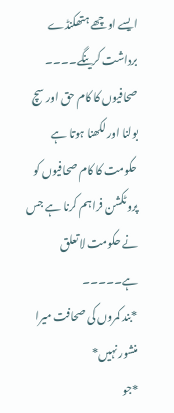ایسے اوچھے ہتھکنڈے برداشت کرینگے۔۔۔۔
صحافیوں کا کام حق اور سچ بولنا اور لکھنا ہوتا ہے حکومت کا کام صحافيوں کو پروٹکشن فراہم کرنا ہے جس نے حکومت لاتعلق ہے۔۔۔۔۔
*بند کمروں کی صحافت میرا منشور نہیں*
*جو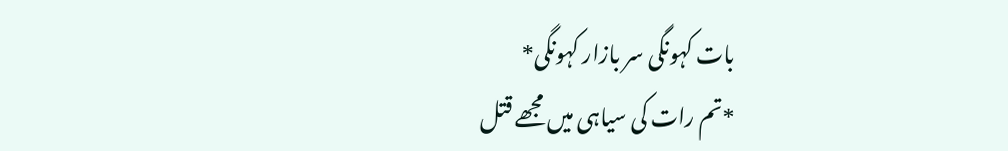بات کہونگی سر بازار کہونگی*
*تم رات کی سیاہی میں مجھے قتل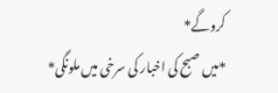کروگے*
*میں صبح کی اخبار کی سرخی میں ملونگی*